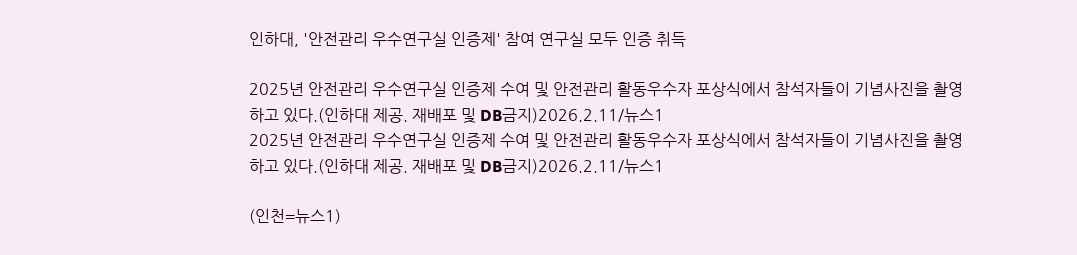인하대, '안전관리 우수연구실 인증제' 참여 연구실 모두 인증 취득

2025년 안전관리 우수연구실 인증제 수여 및 안전관리 활동우수자 포상식에서 참석자들이 기념사진을 촬영하고 있다.(인하대 제공. 재배포 및 DB금지)2026.2.11/뉴스1
2025년 안전관리 우수연구실 인증제 수여 및 안전관리 활동우수자 포상식에서 참석자들이 기념사진을 촬영하고 있다.(인하대 제공. 재배포 및 DB금지)2026.2.11/뉴스1

(인천=뉴스1)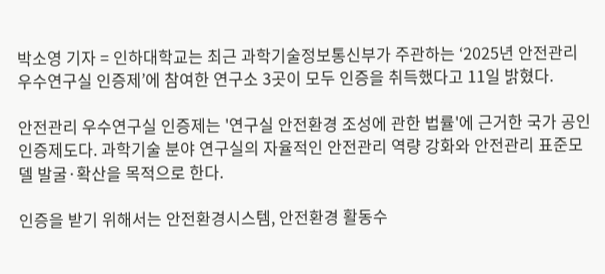박소영 기자 = 인하대학교는 최근 과학기술정보통신부가 주관하는 ‘2025년 안전관리 우수연구실 인증제’에 참여한 연구소 3곳이 모두 인증을 취득했다고 11일 밝혔다.

안전관리 우수연구실 인증제는 '연구실 안전환경 조성에 관한 법률'에 근거한 국가 공인 인증제도다. 과학기술 분야 연구실의 자율적인 안전관리 역량 강화와 안전관리 표준모델 발굴·확산을 목적으로 한다.

인증을 받기 위해서는 안전환경시스템, 안전환경 활동수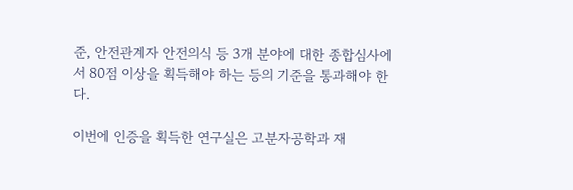준, 안전관계자 안전의식 등 3개 분야에 대한 종합심사에서 80점 이상을 획득해야 하는 등의 기준을 통과해야 한다.

이번에 인증을 획득한 연구실은 고분자공학과 재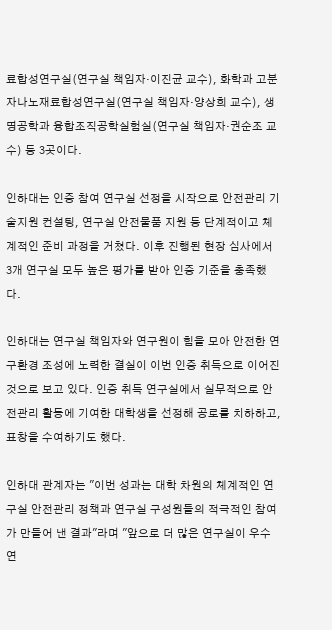료합성연구실(연구실 책임자·이진균 교수), 화학과 고분자나노재료합성연구실(연구실 책임자·양상희 교수), 생명공학과 융합조직공학실험실(연구실 책임자·권순조 교수) 등 3곳이다.

인하대는 인증 참여 연구실 선정을 시작으로 안전관리 기술지원 컨설팅, 연구실 안전물품 지원 등 단계적이고 체계적인 준비 과정을 거쳤다. 이후 진행된 현장 심사에서 3개 연구실 모두 높은 평가를 받아 인증 기준을 충족했다.

인하대는 연구실 책임자와 연구원이 힘을 모아 안전한 연구환경 조성에 노력한 결실이 이번 인증 취득으로 이어진 것으로 보고 있다. 인증 취득 연구실에서 실무적으로 안전관리 활동에 기여한 대학생을 선정해 공로를 치하하고, 표창을 수여하기도 했다.

인하대 관계자는 "이번 성과는 대학 차원의 체계적인 연구실 안전관리 정책과 연구실 구성원들의 적극적인 참여가 만들어 낸 결과"라며 "앞으로 더 많은 연구실이 우수연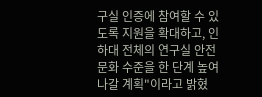구실 인증에 참여할 수 있도록 지원을 확대하고, 인하대 전체의 연구실 안전문화 수준을 한 단계 높여나갈 계획"이라고 밝혔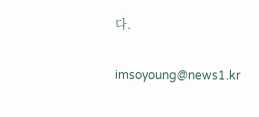다.

imsoyoung@news1.kr